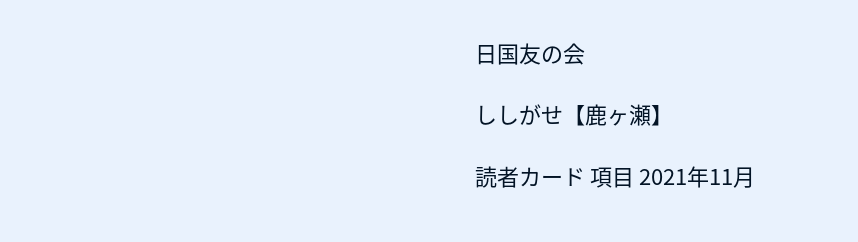日国友の会

ししがせ【鹿ヶ瀬】

読者カード 項目 2021年11月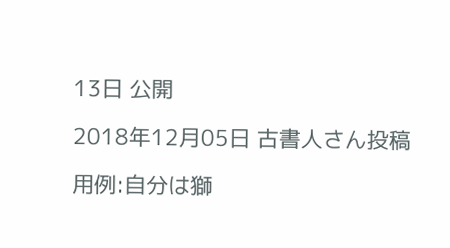13日 公開

2018年12月05日 古書人さん投稿

用例:自分は獅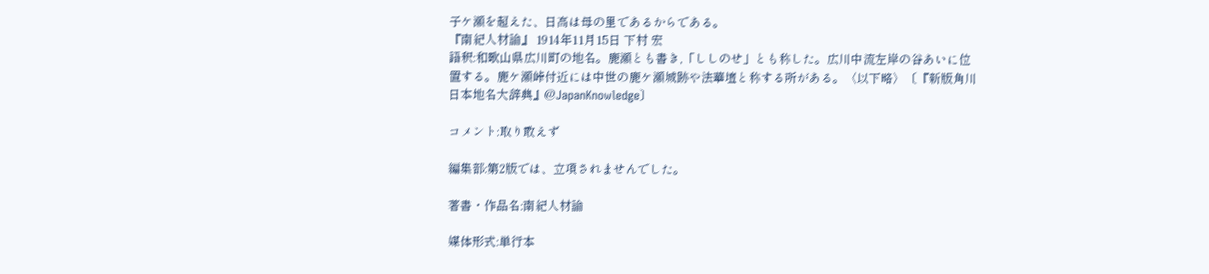子ケ瀬を超えた、日高は母の里であるからである。
『南紀人材論』 1914年11月15日 下村 宏
語釈:和歌山県広川町の地名。鹿瀬とも書き,「ししのせ」とも称した。広川中流左岸の谷あいに位置する。鹿ケ瀬峠付近には中世の鹿ケ瀬城跡や法華壇と称する所がある。〈以下略〉〔『新版角川日本地名大辞典』@JapanKnowledge〕

コメント:取り敢えず

編集部:第2版では、立項されませんでした。

著書・作品名:南紀人材論

媒体形式:単行本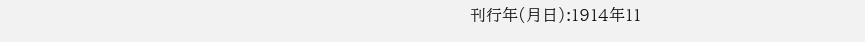刊行年(月日):1914年11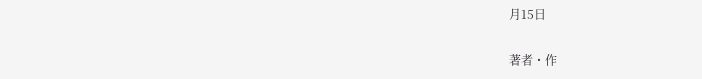月15日

著者・作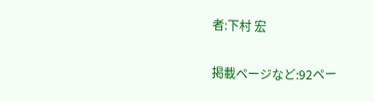者:下村 宏

掲載ページなど:92ペー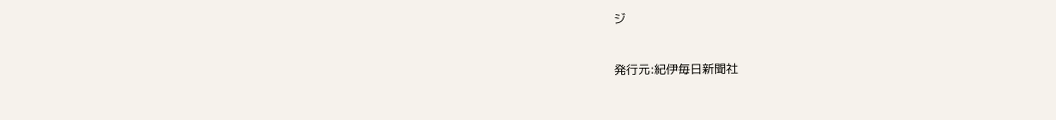ジ

発行元:紀伊毎日新聞社